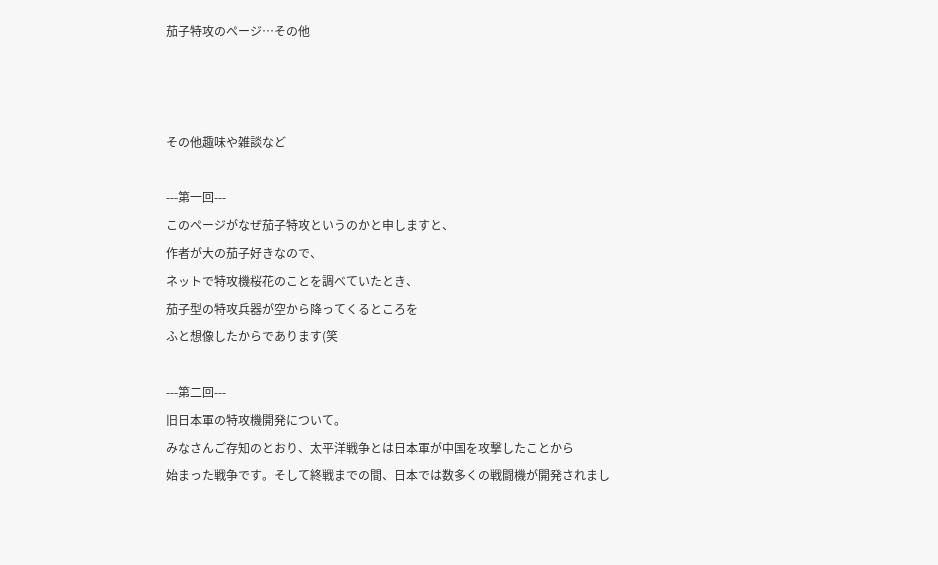茄子特攻のページ…その他



その他趣味や雑談など

---第一回---
このページがなぜ茄子特攻というのかと申しますと、
作者が大の茄子好きなので、
ネットで特攻機桜花のことを調べていたとき、
茄子型の特攻兵器が空から降ってくるところを
ふと想像したからであります(笑

---第二回---
旧日本軍の特攻機開発について。
みなさんご存知のとおり、太平洋戦争とは日本軍が中国を攻撃したことから
始まった戦争です。そして終戦までの間、日本では数多くの戦闘機が開発されまし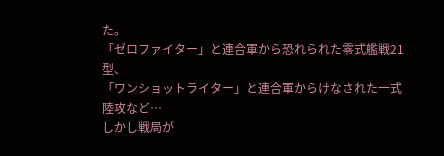た。
「ゼロファイター」と連合軍から恐れられた零式艦戦21型、
「ワンショットライター」と連合軍からけなされた一式陸攻など…
しかし戦局が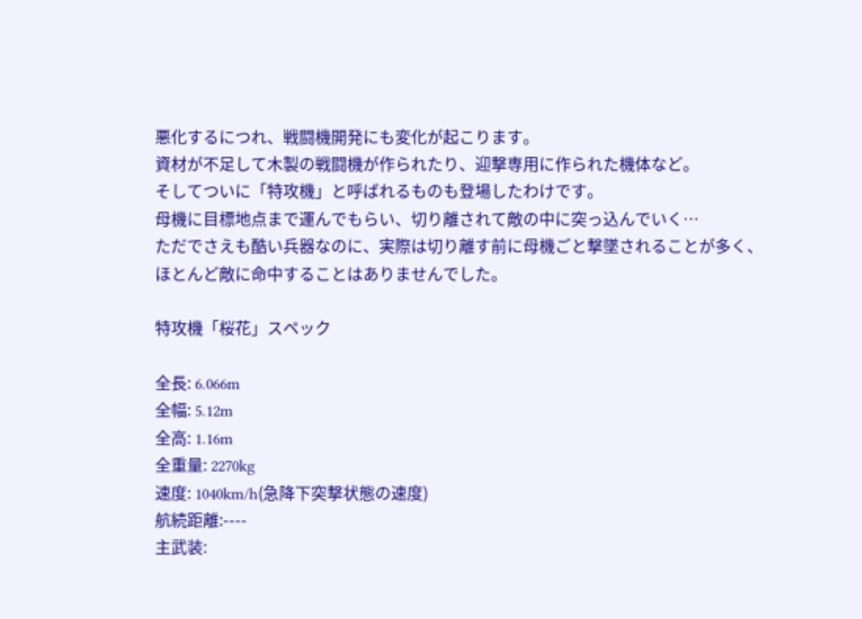悪化するにつれ、戦闘機開発にも変化が起こります。
資材が不足して木製の戦闘機が作られたり、迎撃専用に作られた機体など。
そしてついに「特攻機」と呼ばれるものも登場したわけです。
母機に目標地点まで運んでもらい、切り離されて敵の中に突っ込んでいく…
ただでさえも酷い兵器なのに、実際は切り離す前に母機ごと撃墜されることが多く、
ほとんど敵に命中することはありませんでした。

特攻機「桜花」スペック

全長: 6.066m
全幅: 5.12m
全高: 1.16m
全重量: 2270kg
速度: 1040km/h(急降下突撃状態の速度)
航続距離:----
主武装: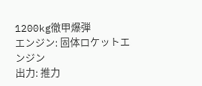1200kg徹甲爆弾
エンジン: 固体ロケットエンジン
出力: 推力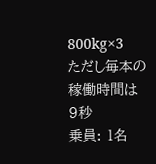800kg×3
ただし毎本の稼働時間は9秒
乗員: 1名